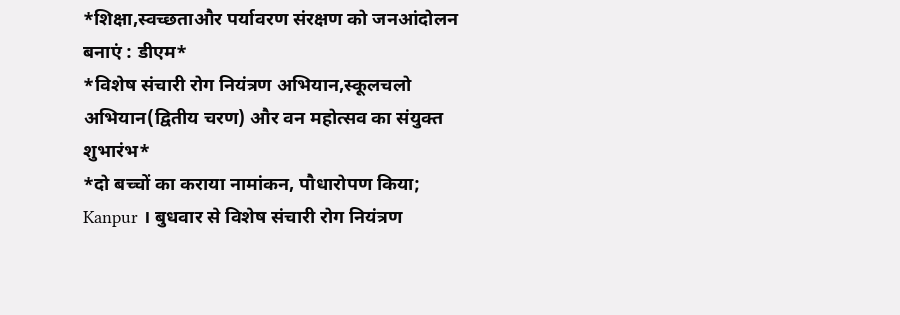*शिक्षा,स्वच्छताऔर पर्यावरण संरक्षण को जनआंदोलन बनाएं : डीएम*
*विशेष संचारी रोग नियंत्रण अभियान,स्कूलचलो अभियान(द्वितीय चरण) और वन महोत्सव का संयुक्त शुभारंभ*
*दो बच्चों का कराया नामांकन, पौधारोपण किया;
Kanpur । बुधवार से विशेष संचारी रोग नियंत्रण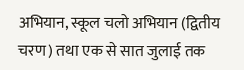अभियान, स्कूल चलो अभियान (द्वितीय चरण) तथा एक से सात जुलाई तक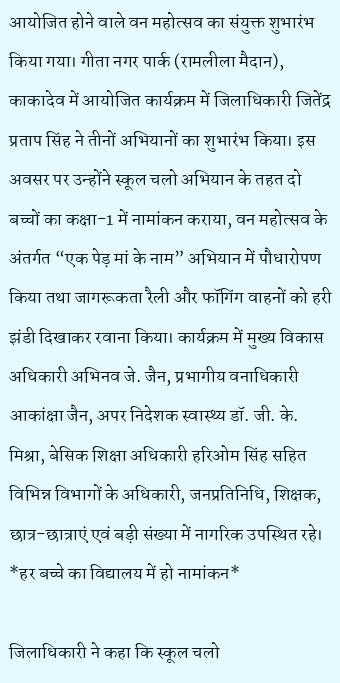आयोजित होने वाले वन महोत्सव का संयुक्त शुभारंभ किया गया। गीता नगर पार्क (रामलीला मैदान), काकादेव में आयोजित कार्यक्रम में जिलाधिकारी जितेंद्र प्रताप सिंह ने तीनों अभियानों का शुभारंभ किया। इस अवसर पर उन्होंने स्कूल चलो अभियान के तहत दो बच्चों का कक्षा-1 में नामांकन कराया, वन महोत्सव के अंतर्गत “एक पेड़ मां के नाम” अभियान में पौधारोपण किया तथा जागरूकता रैली और फॉगिंग वाहनों को हरी झंडी दिखाकर रवाना किया। कार्यक्रम में मुख्य विकास अधिकारी अभिनव जे. जैन, प्रभागीय वनाधिकारी आकांक्षा जैन, अपर निदेशक स्वास्थ्य डॉ. जी. के. मिश्रा, बेसिक शिक्षा अधिकारी हरिओम सिंह सहित विभिन्न विभागों के अधिकारी, जनप्रतिनिधि, शिक्षक, छात्र-छात्राएं एवं बड़ी संख्या में नागरिक उपस्थित रहे।
*हर बच्चे का विद्यालय में हो नामांकन*

जिलाधिकारी ने कहा कि स्कूल चलो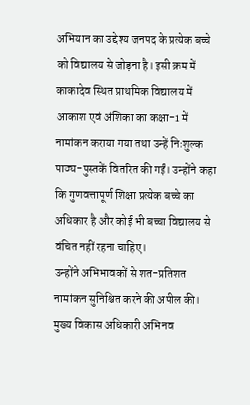अभियान का उद्देश्य जनपद के प्रत्येक बच्चे को विद्यालय से जोड़ना है। इसी क्रम में काकादेव स्थित प्राथमिक विद्यालय में आकाश एवं अंशिका का कक्षा-1 में नामांकन कराया गया तथा उन्हें निःशुल्क पाठ्य-पुस्तकें वितरित की गईं। उन्होंने कहा कि गुणवत्तापूर्ण शिक्षा प्रत्येक बच्चे का अधिकार है और कोई भी बच्चा विद्यालय से वंचित नहीं रहना चाहिए।
उन्होंने अभिभावकों से शत-प्रतिशत नामांकन सुनिश्चित करने की अपील की। मुख्य विकास अधिकारी अभिनव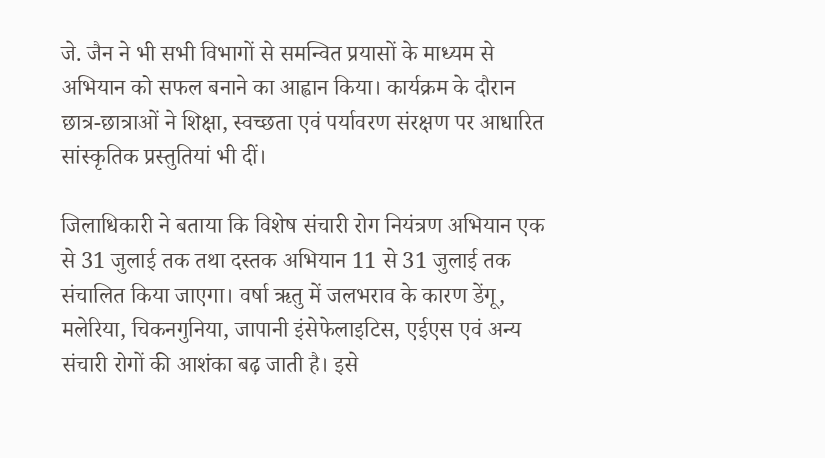जे. जैन ने भी सभी विभागों से समन्वित प्रयासों के माध्यम से अभियान को सफल बनाने का आह्वान किया। कार्यक्रम के दौरान छात्र-छात्राओं ने शिक्षा, स्वच्छता एवं पर्यावरण संरक्षण पर आधारित सांस्कृतिक प्रस्तुतियां भी दीं।

जिलाधिकारी ने बताया कि विशेष संचारी रोग नियंत्रण अभियान एक से 31 जुलाई तक तथा दस्तक अभियान 11 से 31 जुलाई तक संचालित किया जाएगा। वर्षा ऋतु में जलभराव के कारण डेंगू, मलेरिया, चिकनगुनिया, जापानी इंसेफेलाइटिस, एईएस एवं अन्य संचारी रोगों की आशंका बढ़ जाती है। इसे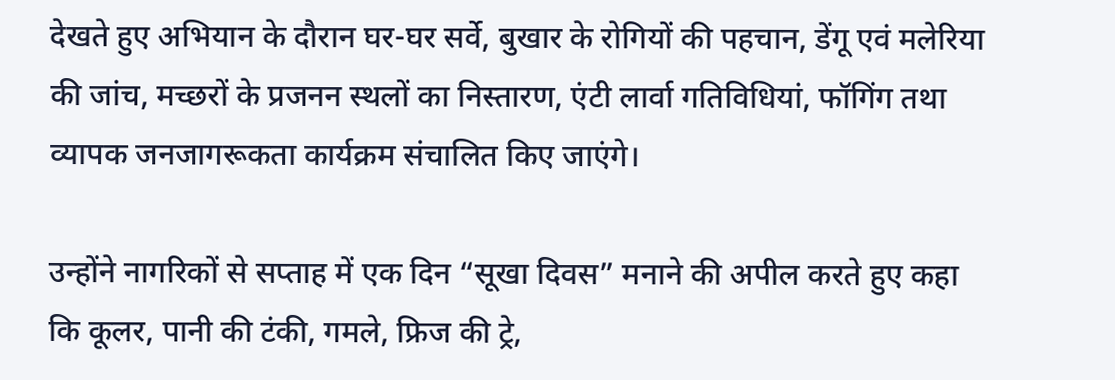देखते हुए अभियान के दौरान घर-घर सर्वे, बुखार के रोगियों की पहचान, डेंगू एवं मलेरिया की जांच, मच्छरों के प्रजनन स्थलों का निस्तारण, एंटी लार्वा गतिविधियां, फॉगिंग तथा व्यापक जनजागरूकता कार्यक्रम संचालित किए जाएंगे।

उन्होंने नागरिकों से सप्ताह में एक दिन “सूखा दिवस” मनाने की अपील करते हुए कहा कि कूलर, पानी की टंकी, गमले, फ्रिज की ट्रे,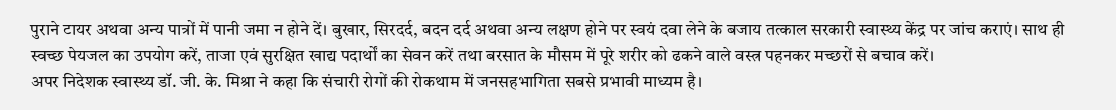पुराने टायर अथवा अन्य पात्रों में पानी जमा न होने दें। बुखार, सिरदर्द, बदन दर्द अथवा अन्य लक्षण होने पर स्वयं दवा लेने के बजाय तत्काल सरकारी स्वास्थ्य केंद्र पर जांच कराएं। साथ ही स्वच्छ पेयजल का उपयोग करें, ताजा एवं सुरक्षित खाद्य पदार्थों का सेवन करें तथा बरसात के मौसम में पूरे शरीर को ढकने वाले वस्त्र पहनकर मच्छरों से बचाव करें।
अपर निदेशक स्वास्थ्य डॉ. जी. के. मिश्रा ने कहा कि संचारी रोगों की रोकथाम में जनसहभागिता सबसे प्रभावी माध्यम है।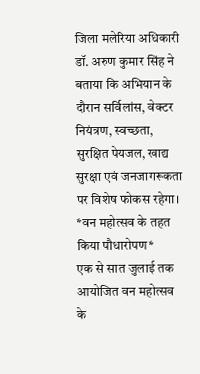जिला मलेरिया अधिकारी डॉ. अरुण कुमार सिंह ने बताया कि अभियान के दौरान सर्विलांस, वेक्टर नियंत्रण, स्वच्छता, सुरक्षित पेयजल, खाद्य सुरक्षा एवं जनजागरूकता पर विशेष फोकस रहेगा।
*वन महोत्सव के तहत किया पौधारोपण*
एक से सात जुलाई तक आयोजित वन महोत्सव के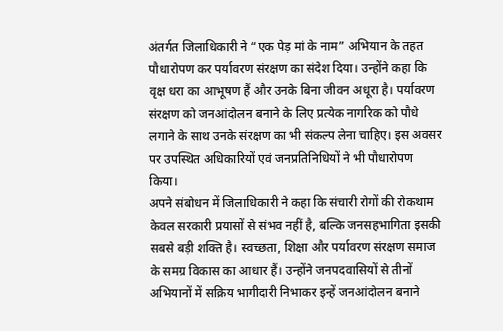अंतर्गत जिलाधिकारी ने “एक पेड़ मां के नाम” अभियान के तहत पौधारोपण कर पर्यावरण संरक्षण का संदेश दिया। उन्होंने कहा कि वृक्ष धरा का आभूषण हैं और उनके बिना जीवन अधूरा है। पर्यावरण संरक्षण को जनआंदोलन बनाने के लिए प्रत्येक नागरिक को पौधे लगाने के साथ उनके संरक्षण का भी संकल्प लेना चाहिए। इस अवसर पर उपस्थित अधिकारियों एवं जनप्रतिनिधियों ने भी पौधारोपण किया।
अपने संबोधन में जिलाधिकारी ने कहा कि संचारी रोगों की रोकथाम केवल सरकारी प्रयासों से संभव नहीं है, बल्कि जनसहभागिता इसकी सबसे बड़ी शक्ति है। स्वच्छता, शिक्षा और पर्यावरण संरक्षण समाज के समग्र विकास का आधार हैं। उन्होंने जनपदवासियों से तीनों अभियानों में सक्रिय भागीदारी निभाकर इन्हें जनआंदोलन बनाने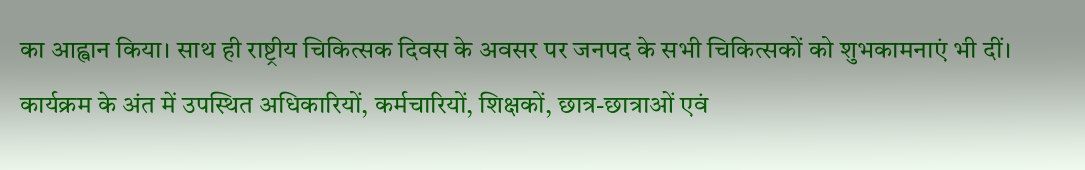का आह्वान किया। साथ ही राष्ट्रीय चिकित्सक दिवस के अवसर पर जनपद के सभी चिकित्सकों को शुभकामनाएं भी दीं।
कार्यक्रम के अंत में उपस्थित अधिकारियों, कर्मचारियों, शिक्षकों, छात्र-छात्राओं एवं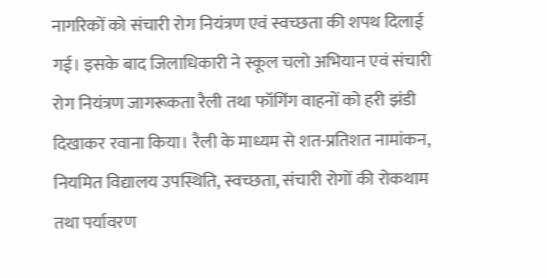नागरिकों को संचारी रोग नियंत्रण एवं स्वच्छता की शपथ दिलाई गई। इसके बाद जिलाधिकारी ने स्कूल चलो अभियान एवं संचारी रोग नियंत्रण जागरूकता रैली तथा फॉगिंग वाहनों को हरी झंडी दिखाकर रवाना किया। रैली के माध्यम से शत-प्रतिशत नामांकन, नियमित विद्यालय उपस्थिति, स्वच्छता, संचारी रोगों की रोकथाम तथा पर्यावरण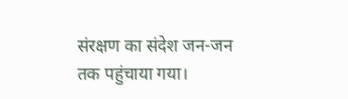संरक्षण का संदेश जन-जन तक पहुंचाया गया।